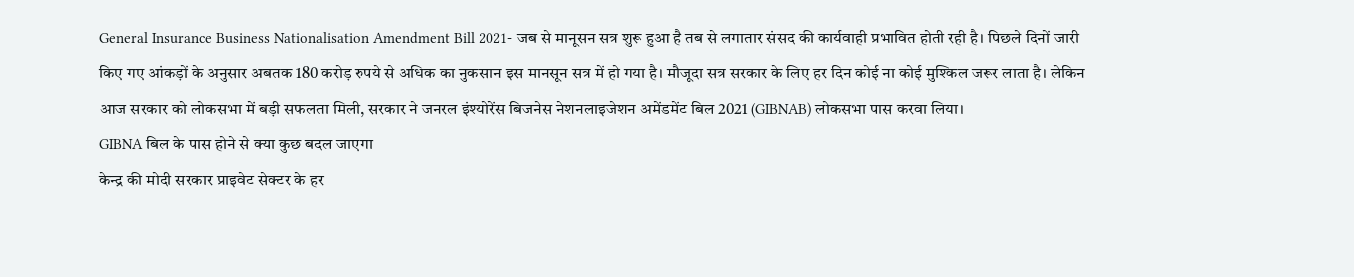General Insurance Business Nationalisation Amendment Bill 2021- जब से मानूसन सत्र शुरू हुआ है तब से लगातार संसद की कार्यवाही प्रभावित होती रही है। पिछले दिनों जारी किए गए आंकड़ों के अनुसार अबतक 180 करोड़ रुपये से अधिक का नुकसान इस मानसून सत्र में हो गया है। मौजूदा सत्र सरकार के लिए हर दिन कोई ना कोई मुश्किल जरूर लाता है। लेकिन आज सरकार को लोकसभा में बड़ी सफलता मिली, सरकार ने जनरल इंश्योरेंस बिजनेस नेशनलाइजेशन अमेंडमेंट बिल 2021 (GIBNAB) लोकसभा पास करवा लिया।
GIBNA बिल के पास होने से क्या कुछ बदल जाएगा
केन्द्र की मोदी सरकार प्राइवेट सेक्टर के हर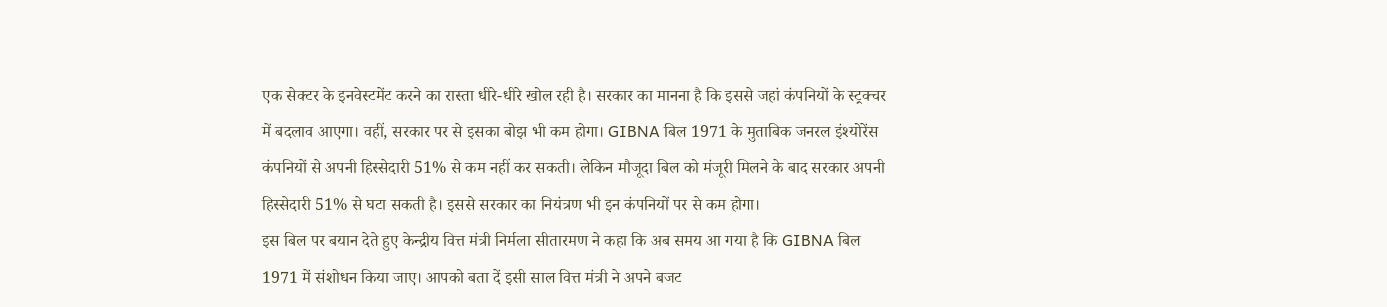एक सेक्टर के इनवेस्टमेंट करने का रास्ता धीरे-धीरे खोल रही है। सरकार का मानना है कि इससे जहां कंपनियों के स्ट्रक्चर में बदलाव आएगा। वहीं, सरकार पर से इसका बोझ भी कम होगा। GIBNA बिल 1971 के मुताबिक जनरल इंश्योरेंस कंपनियों से अपनी हिस्सेदारी 51% से कम नहीं कर सकती। लेकिन मौजूदा बिल को मंजूरी मिलने के बाद सरकार अपनी हिस्सेदारी 51% से घटा सकती है। इससे सरकार का नियंत्रण भी इन कंपनियों पर से कम होगा।
इस बिल पर बयान देते हुए केन्द्रीय वित्त मंत्री निर्मला सीतारमण ने कहा कि अब समय आ गया है कि GIBNA बिल 1971 में संशोधन किया जाए। आपको बता दें इसी साल वित्त मंत्री ने अपने बजट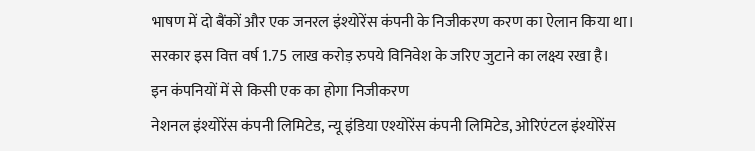भाषण में दो बैंकों और एक जनरल इंश्योरेंस कंपनी के निजीकरण करण का ऐलान किया था। सरकार इस वित्त वर्ष 1.75 लाख करोड़ रुपये विनिवेश के जरिए जुटाने का लक्ष्य रखा है।
इन कंपनियों में से किसी एक का होगा निजीकरण
नेशनल इंश्योरेंस कंपनी लिमिटेड, न्यू इंडिया एश्योरेंस कंपनी लिमिटेड, ओरिएंटल इंश्योरेंस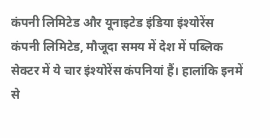कंपनी लिमिटेड और यूनाइटेड इंडिया इंश्योरेंस कंपनी लिमिटेड, मौजूदा समय में देश में पब्लिक सेक्टर में ये चार इंश्योरेंस कंपनियां हैं। हालांकि इनमें से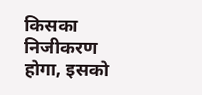किसका निजीकरण होगा, इसको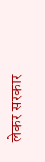लेकर सरकार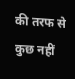की तरफ से कुछ नहीं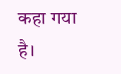कहा गया है।